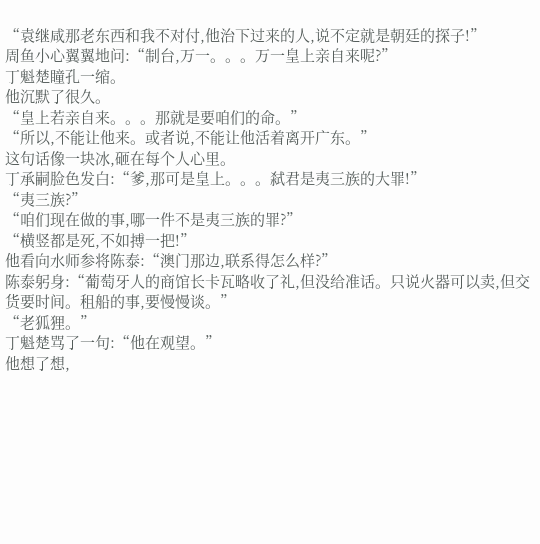“袁继咸那老东西和我不对付,他治下过来的人,说不定就是朝廷的探子!”
周鱼小心翼翼地问:“制台,万一。。。万一皇上亲自来呢?”
丁魁楚瞳孔一缩。
他沉默了很久。
“皇上若亲自来。。。那就是要咱们的命。”
“所以,不能让他来。或者说,不能让他活着离开广东。”
这句话像一块冰,砸在每个人心里。
丁承嗣脸色发白:“爹,那可是皇上。。。弑君是夷三族的大罪!”
“夷三族?”
“咱们现在做的事,哪一件不是夷三族的罪?”
“横竖都是死,不如搏一把!”
他看向水师参将陈泰:“澳门那边,联系得怎么样?”
陈泰躬身:“葡萄牙人的商馆长卡瓦略收了礼,但没给准话。只说火器可以卖,但交货要时间。租船的事,要慢慢谈。”
“老狐狸。”
丁魁楚骂了一句:“他在观望。”
他想了想,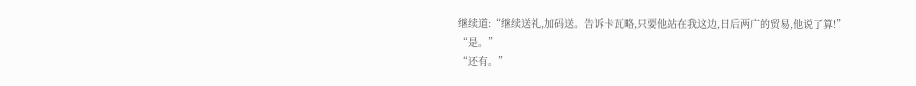继续道:“继续送礼,加码送。告诉卡瓦略,只要他站在我这边,日后两广的贸易,他说了算!”
“是。”
“还有。”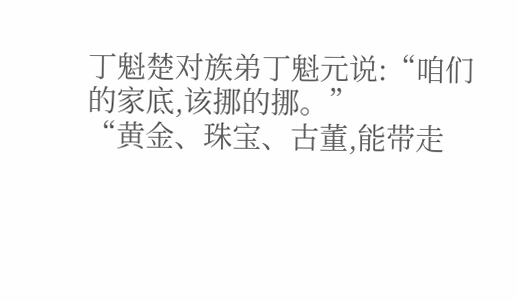丁魁楚对族弟丁魁元说:“咱们的家底,该挪的挪。”
“黄金、珠宝、古董,能带走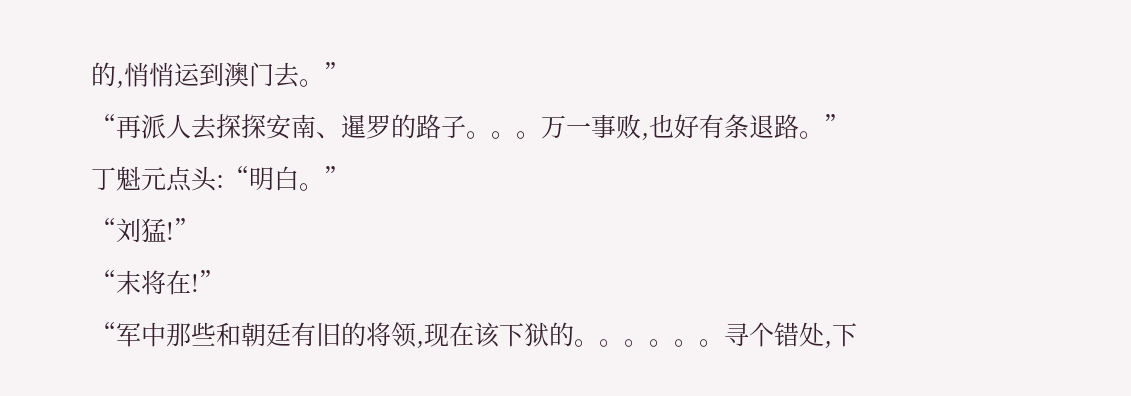的,悄悄运到澳门去。”
“再派人去探探安南、暹罗的路子。。。万一事败,也好有条退路。”
丁魁元点头:“明白。”
“刘猛!”
“末将在!”
“军中那些和朝廷有旧的将领,现在该下狱的。。。。。。寻个错处,下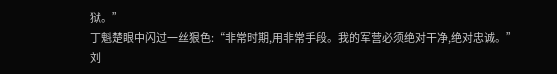狱。”
丁魁楚眼中闪过一丝狠色:“非常时期,用非常手段。我的军营必须绝对干净,绝对忠诚。”
刘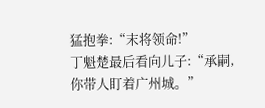猛抱拳:“末将领命!”
丁魁楚最后看向儿子:“承嗣,你带人盯着广州城。”